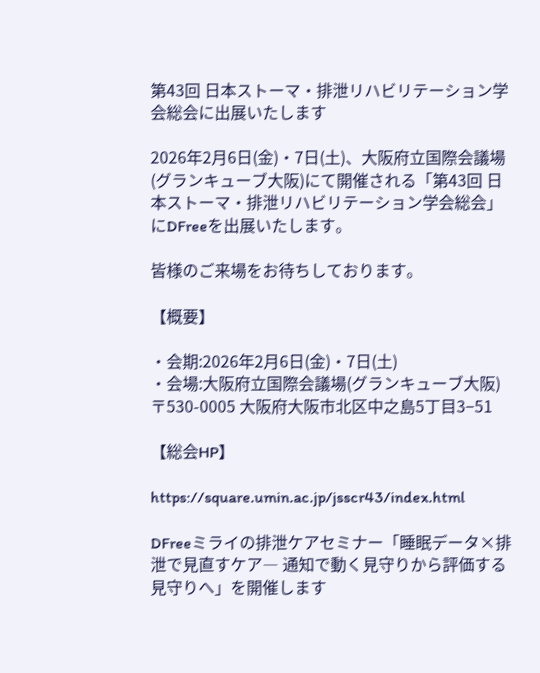第43回 日本ストーマ・排泄リハビリテーション学会総会に出展いたします

2026年2月6日(金)・7日(土)、大阪府立国際会議場(グランキューブ大阪)にて開催される「第43回 日本ストーマ・排泄リハビリテーション学会総会」にDFreeを出展いたします。

皆様のご来場をお待ちしております。

【概要】

・会期:2026年2月6日(金)・7日(土)
・会場:大阪府立国際会議場(グランキューブ大阪)
〒530-0005 大阪府大阪市北区中之島5丁目3−51

【総会HP】

https://square.umin.ac.jp/jsscr43/index.html

DFreeミライの排泄ケアセミナー「睡眠データ×排泄で見直すケア― 通知で動く見守りから評価する見守りへ」を開催します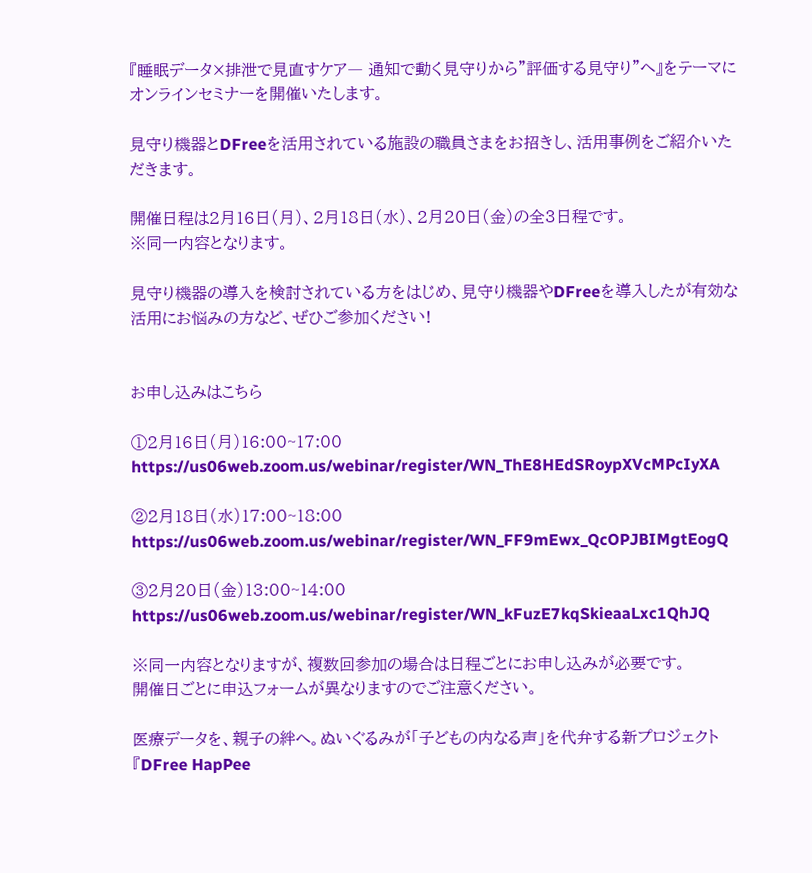『睡眠データ×排泄で見直すケア― 通知で動く見守りから”評価する見守り”へ』をテーマにオンラインセミナーを開催いたします。

見守り機器とDFreeを活用されている施設の職員さまをお招きし、活用事例をご紹介いただきます。

開催日程は2月16日(月)、2月18日(水)、2月20日(金)の全3日程です。
※同一内容となります。

見守り機器の導入を検討されている方をはじめ、見守り機器やDFreeを導入したが有効な活用にお悩みの方など、ぜひご参加ください!


お申し込みはこちら

①2月16日(月)16:00~17:00
https://us06web.zoom.us/webinar/register/WN_ThE8HEdSRoypXVcMPcIyXA

②2月18日(水)17:00~18:00
https://us06web.zoom.us/webinar/register/WN_FF9mEwx_QcOPJBIMgtEogQ

③2月20日(金)13:00~14:00
https://us06web.zoom.us/webinar/register/WN_kFuzE7kqSkieaaLxc1QhJQ

※同一内容となりますが、複数回参加の場合は日程ごとにお申し込みが必要です。
開催日ごとに申込フォームが異なりますのでご注意ください。

医療データを、親子の絆へ。ぬいぐるみが「子どもの内なる声」を代弁する新プロジェクト『DFree HapPee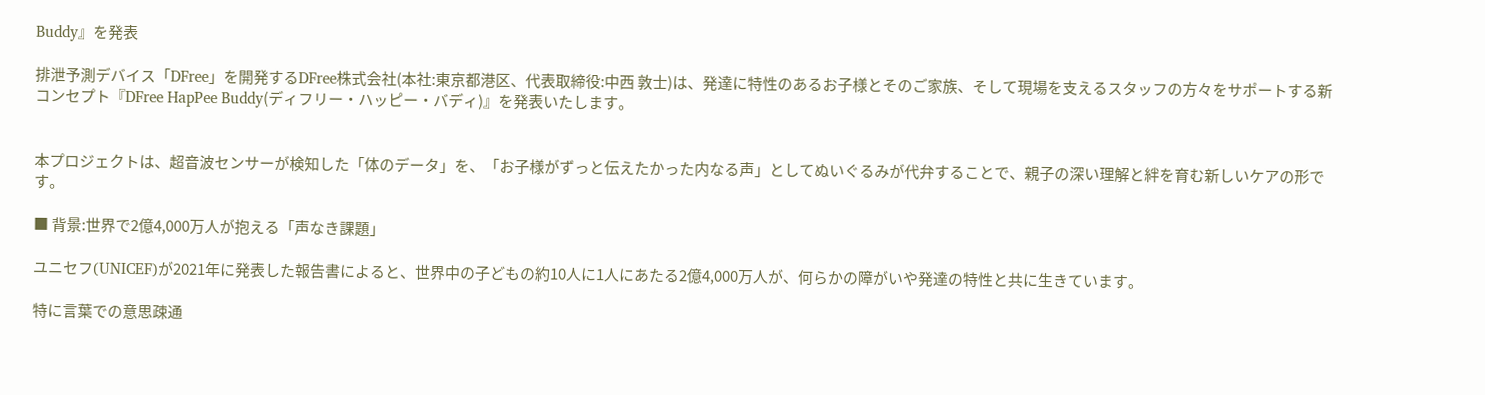Buddy』を発表

排泄予測デバイス「DFree」を開発するDFree株式会社(本社:東京都港区、代表取締役:中西 敦士)は、発達に特性のあるお子様とそのご家族、そして現場を支えるスタッフの方々をサポートする新コンセプト『DFree HapPee Buddy(ディフリー・ハッピー・バディ)』を発表いたします。


本プロジェクトは、超音波センサーが検知した「体のデータ」を、「お子様がずっと伝えたかった内なる声」としてぬいぐるみが代弁することで、親子の深い理解と絆を育む新しいケアの形です。

■ 背景:世界で2億4,000万人が抱える「声なき課題」

ユニセフ(UNICEF)が2021年に発表した報告書によると、世界中の子どもの約10人に1人にあたる2億4,000万人が、何らかの障がいや発達の特性と共に生きています。

特に言葉での意思疎通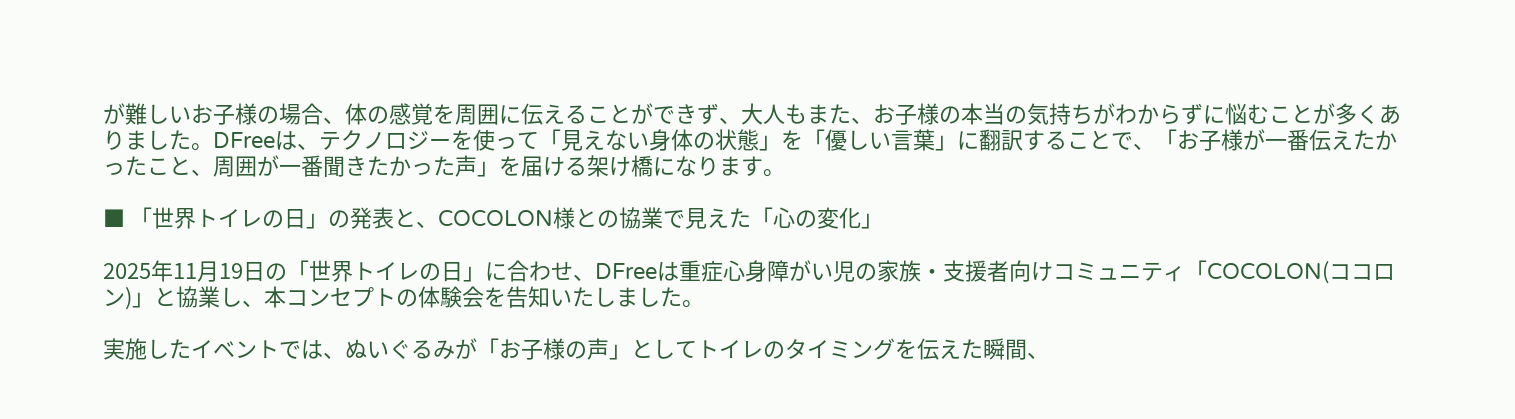が難しいお子様の場合、体の感覚を周囲に伝えることができず、大人もまた、お子様の本当の気持ちがわからずに悩むことが多くありました。DFreeは、テクノロジーを使って「見えない身体の状態」を「優しい言葉」に翻訳することで、「お子様が一番伝えたかったこと、周囲が一番聞きたかった声」を届ける架け橋になります。

■ 「世界トイレの日」の発表と、COCOLON様との協業で見えた「心の変化」

2025年11月19日の「世界トイレの日」に合わせ、DFreeは重症心身障がい児の家族・支援者向けコミュニティ「COCOLON(ココロン)」と協業し、本コンセプトの体験会を告知いたしました。

実施したイベントでは、ぬいぐるみが「お子様の声」としてトイレのタイミングを伝えた瞬間、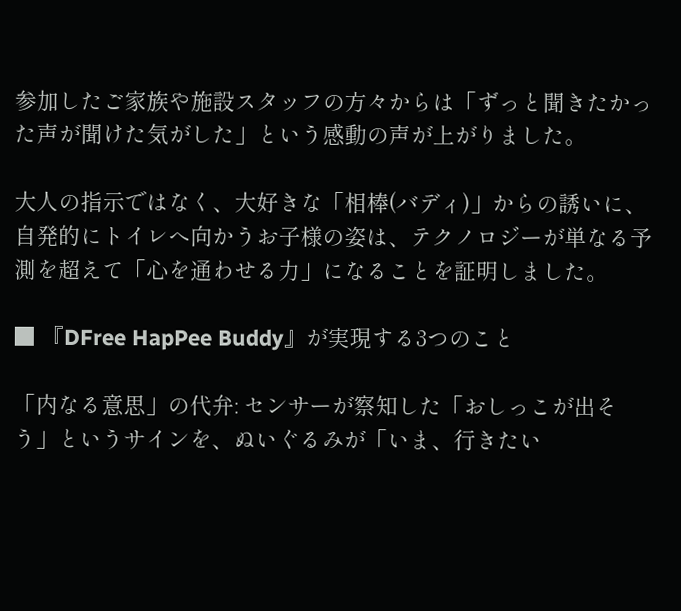参加したご家族や施設スタッフの方々からは「ずっと聞きたかった声が聞けた気がした」という感動の声が上がりました。

大人の指示ではなく、大好きな「相棒(バディ)」からの誘いに、自発的にトイレへ向かうお子様の姿は、テクノロジーが単なる予測を超えて「心を通わせる力」になることを証明しました。

■ 『DFree HapPee Buddy』が実現する3つのこと

「内なる意思」の代弁: センサーが察知した「おしっこが出そう」というサインを、ぬいぐるみが「いま、行きたい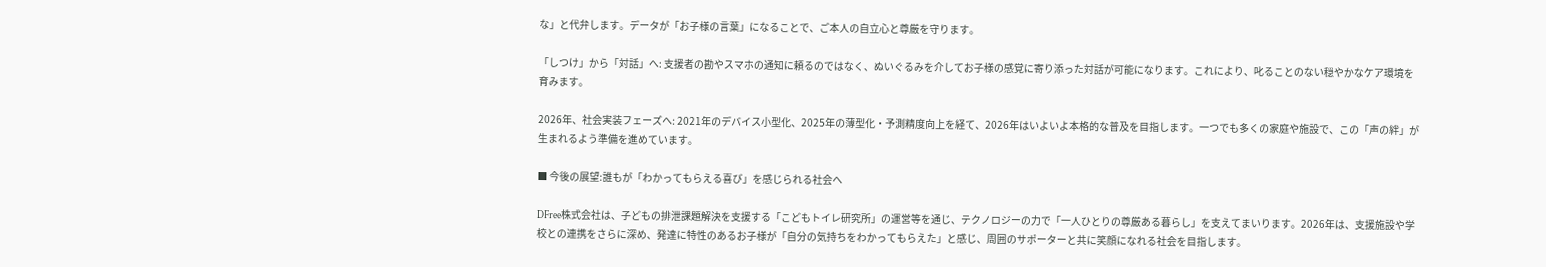な」と代弁します。データが「お子様の言葉」になることで、ご本人の自立心と尊厳を守ります。

「しつけ」から「対話」へ: 支援者の勘やスマホの通知に頼るのではなく、ぬいぐるみを介してお子様の感覚に寄り添った対話が可能になります。これにより、叱ることのない穏やかなケア環境を育みます。

2026年、社会実装フェーズへ: 2021年のデバイス小型化、2025年の薄型化・予測精度向上を経て、2026年はいよいよ本格的な普及を目指します。一つでも多くの家庭や施設で、この「声の絆」が生まれるよう準備を進めています。

■ 今後の展望:誰もが「わかってもらえる喜び」を感じられる社会へ

DFree株式会社は、子どもの排泄課題解決を支援する「こどもトイレ研究所」の運営等を通じ、テクノロジーの力で「一人ひとりの尊厳ある暮らし」を支えてまいります。2026年は、支援施設や学校との連携をさらに深め、発達に特性のあるお子様が「自分の気持ちをわかってもらえた」と感じ、周囲のサポーターと共に笑顔になれる社会を目指します。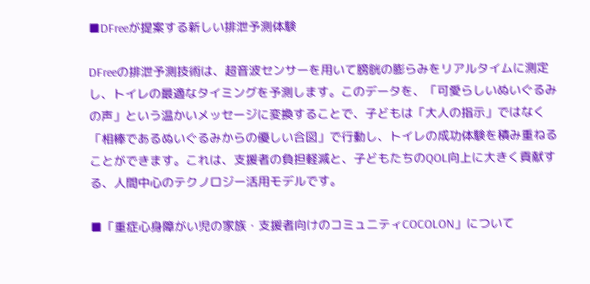■DFreeが提案する新しい排泄予測体験

DFreeの排泄予測技術は、超音波センサーを用いて膀胱の膨らみをリアルタイムに測定し、トイレの最適なタイミングを予測します。このデータを、「可愛らしいぬいぐるみの声」という温かいメッセージに変換することで、子どもは「大人の指示」ではなく「相棒であるぬいぐるみからの優しい合図」で行動し、トイレの成功体験を積み重ねることができます。これは、支援者の負担軽減と、子どもたちのQOL向上に大きく貢献する、人間中心のテクノロジー活用モデルです。

■「重症心身障がい児の家族・支援者向けのコミュニティCOCOLON」について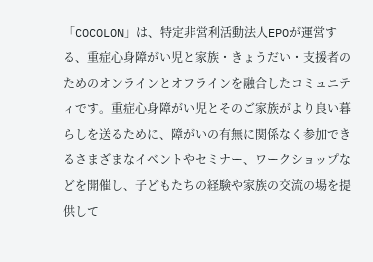「COCOLON」は、特定非営利活動法人EPOが運営する、重症心身障がい児と家族・きょうだい・支援者のためのオンラインとオフラインを融合したコミュニティです。重症心身障がい児とそのご家族がより良い暮らしを送るために、障がいの有無に関係なく参加できるさまざまなイベントやセミナー、ワークショップなどを開催し、子どもたちの経験や家族の交流の場を提供して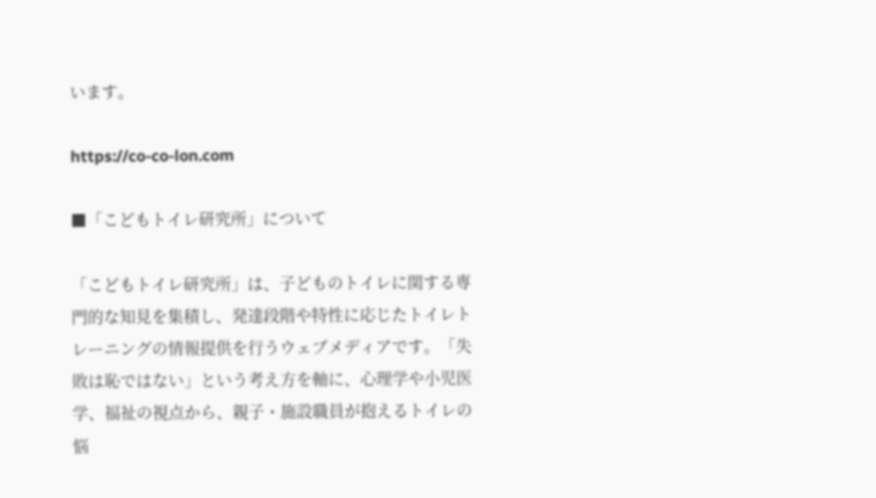います。

https://co-co-lon.com

■「こどもトイレ研究所」について

「こどもトイレ研究所」は、子どものトイレに関する専門的な知見を集積し、発達段階や特性に応じたトイレトレーニングの情報提供を行うウェブメディアです。「失敗は恥ではない」という考え方を軸に、心理学や小児医学、福祉の視点から、親子・施設職員が抱えるトイレの悩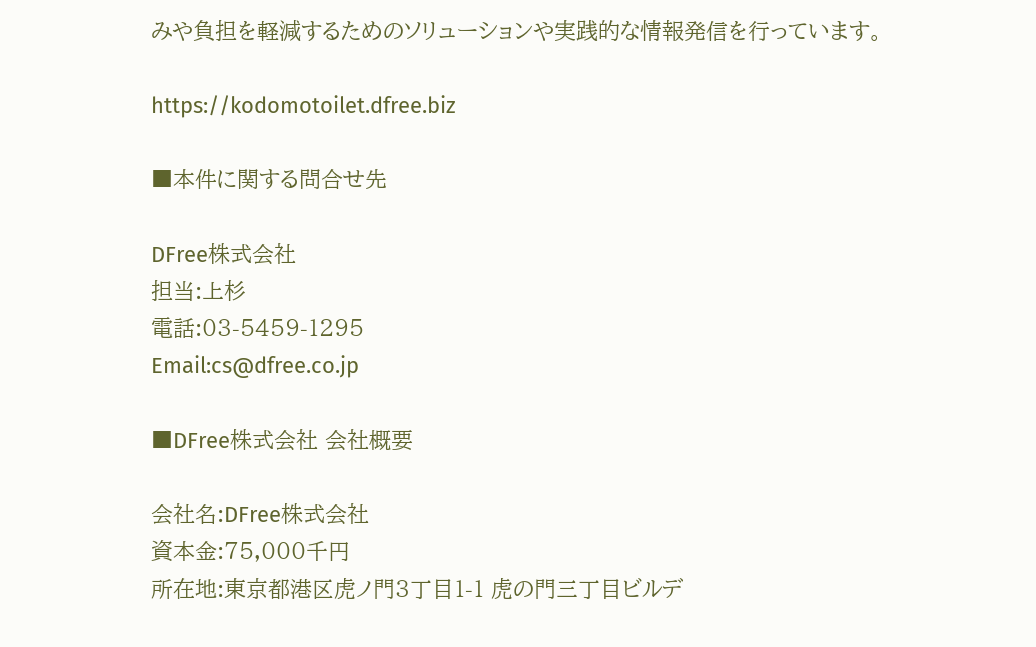みや負担を軽減するためのソリューションや実践的な情報発信を行っています。

https://kodomotoilet.dfree.biz

■本件に関する問合せ先

DFree株式会社
担当:上杉
電話:03-5459-1295
Email:cs@dfree.co.jp

■DFree株式会社 会社概要

会社名:DFree株式会社
資本金:75,000千円
所在地:東京都港区虎ノ門3丁目1-1 虎の門三丁目ビルデ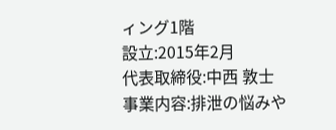ィング1階
設立:2015年2月
代表取締役:中西 敦士
事業内容:排泄の悩みや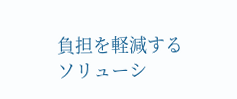負担を軽減するソリューシ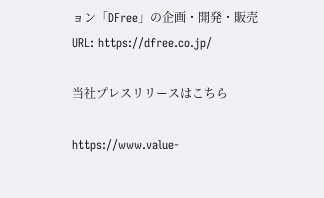ョン「DFree」の企画・開発・販売
URL: https://dfree.co.jp/

当社プレスリリースはこちら

https://www.value-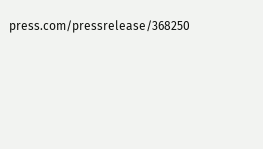press.com/pressrelease/368250